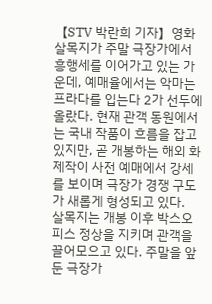【STV 박란희 기자】영화 살목지가 주말 극장가에서 흥행세를 이어가고 있는 가운데, 예매율에서는 악마는 프라다를 입는다 2가 선두에 올랐다. 현재 관객 동원에서는 국내 작품이 흐름을 잡고 있지만, 곧 개봉하는 해외 화제작이 사전 예매에서 강세를 보이며 극장가 경쟁 구도가 새롭게 형성되고 있다.
살목지는 개봉 이후 박스오피스 정상을 지키며 관객을 끌어모으고 있다. 주말을 앞둔 극장가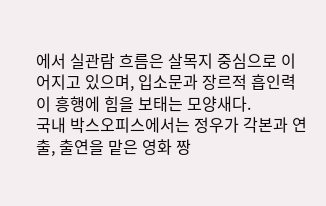에서 실관람 흐름은 살목지 중심으로 이어지고 있으며, 입소문과 장르적 흡인력이 흥행에 힘을 보태는 모양새다.
국내 박스오피스에서는 정우가 각본과 연출, 출연을 맡은 영화 짱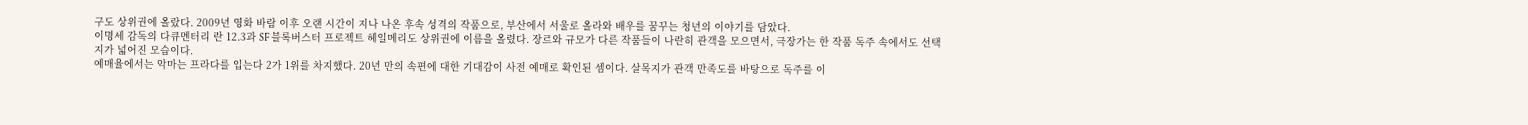구도 상위권에 올랐다. 2009년 영화 바람 이후 오랜 시간이 지나 나온 후속 성격의 작품으로, 부산에서 서울로 올라와 배우를 꿈꾸는 청년의 이야기를 담았다.
이명세 감독의 다큐멘터리 란 12.3과 SF 블록버스터 프로젝트 헤일메리도 상위권에 이름을 올렸다. 장르와 규모가 다른 작품들이 나란히 관객을 모으면서, 극장가는 한 작품 독주 속에서도 선택지가 넓어진 모습이다.
예매율에서는 악마는 프라다를 입는다 2가 1위를 차지했다. 20년 만의 속편에 대한 기대감이 사전 예매로 확인된 셈이다. 살목지가 관객 만족도를 바탕으로 독주를 이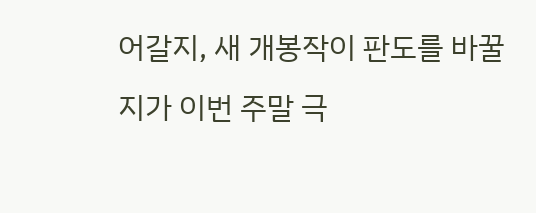어갈지, 새 개봉작이 판도를 바꿀지가 이번 주말 극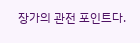장가의 관전 포인트다.